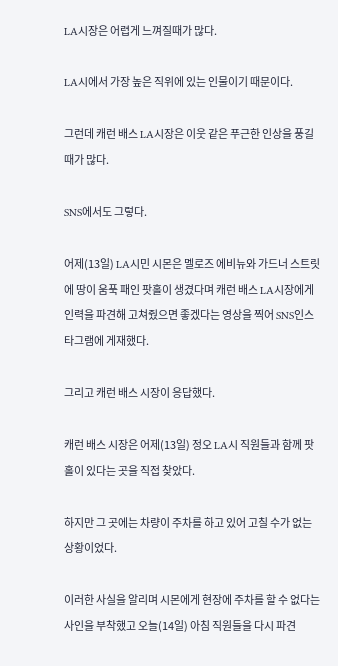LA시장은 어렵게 느껴질때가 많다.

LA시에서 가장 높은 직위에 있는 인물이기 때문이다.

그런데 캐런 배스 LA시장은 이웃 같은 푸근한 인상을 풍길때가 많다.

SNS에서도 그렇다.

어제(13일) LA시민 시몬은 멜로즈 에비뉴와 가드너 스트릿에 땅이 움푹 패인 팟홀이 생겼다며 캐런 배스 LA시장에게 인력을 파견해 고쳐줬으면 좋겠다는 영상을 찍어 SNS인스타그램에 게재했다.

그리고 캐런 배스 시장이 응답했다.

캐런 배스 시장은 어제(13일) 정오 LA시 직원들과 함께 팟홀이 있다는 곳을 직접 찾았다.

하지만 그 곳에는 차량이 주차를 하고 있어 고칠 수가 없는 상황이었다.

이러한 사실을 알리며 시몬에게 현장에 주차를 할 수 없다는 사인을 부착했고 오늘(14일) 아침 직원들을 다시 파견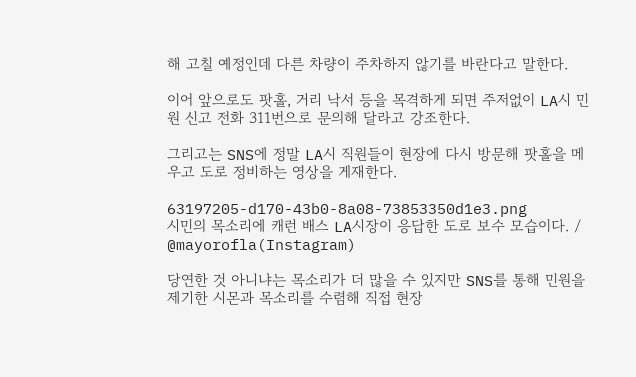해 고칠 예정인데 다른 차량이 주차하지 않기를 바란다고 말한다.

이어 앞으로도 팟홀, 거리 낙서 등을 목격하게 되면 주저없이 LA시 민원 신고 전화 311번으로 문의해 달라고 강조한다.

그리고는 SNS에 정말 LA시 직원들이 현장에 다시 방문해 팟홀을 메우고 도로 정비하는 영상을 게재한다.

63197205-d170-43b0-8a08-73853350d1e3.png
시민의 목소리에 캐런 배스 LA시장이 응답한 도로 보수 모습이다. / @mayorofla(Instagram)

당연한 것 아니냐는 목소리가 더 많을 수 있지만 SNS를 통해 민원을 제기한 시몬과 목소리를 수렴해 직접 현장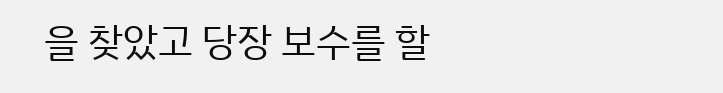을 찾았고 당장 보수를 할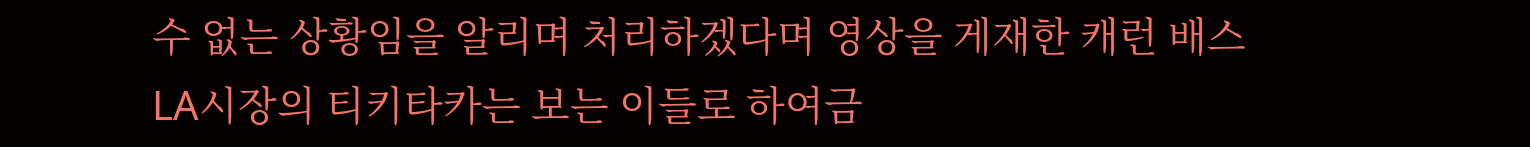수 없는 상황임을 알리며 처리하겠다며 영상을 게재한 캐런 배스 LA시장의 티키타카는 보는 이들로 하여금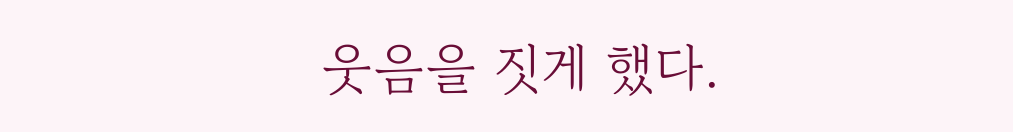웃음을 짓게 했다.